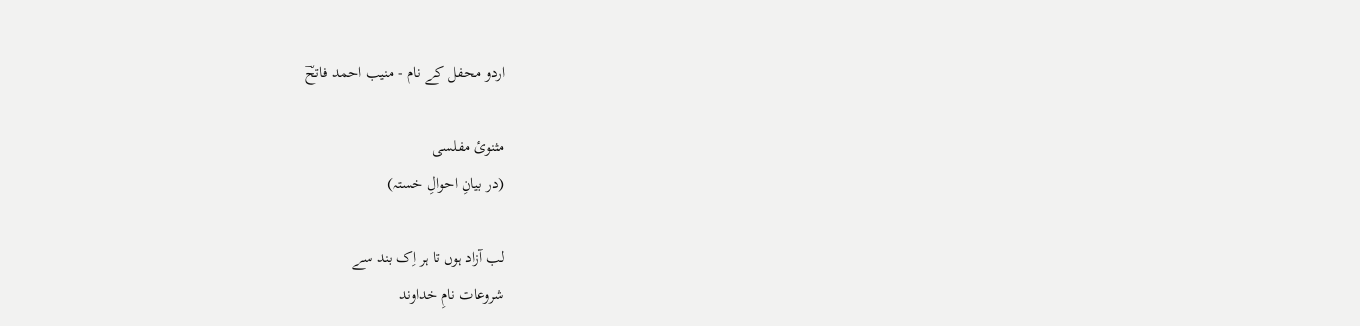اردو محفل کے نام - منیب احمد فاتحؔ

مثنوئ مفلسی
(در بیانِ احوالِ خستہ)

لب آزاد ہوں تا ہر اِک بند سے
شروعات نامِ خداوند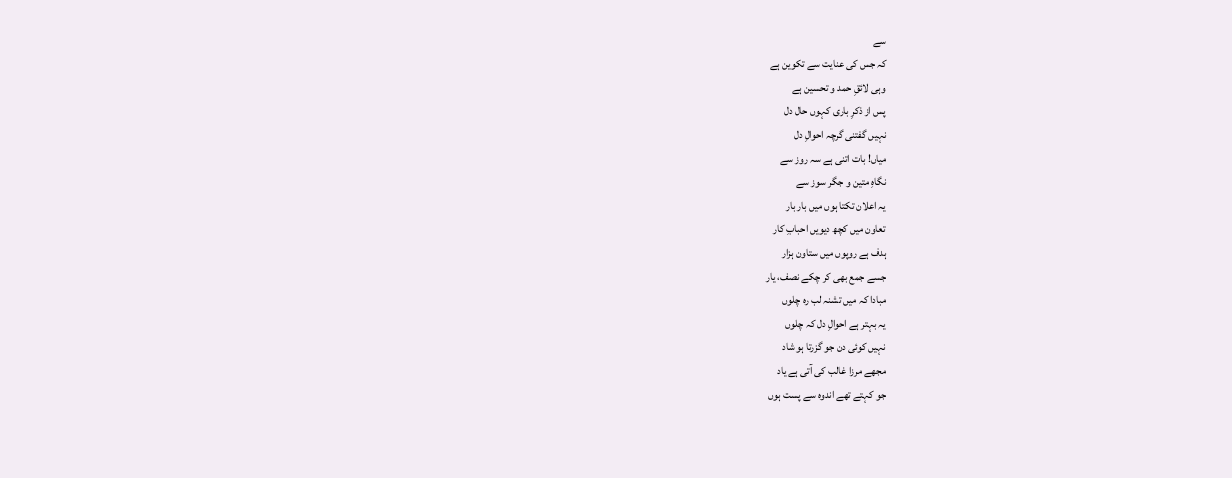سے
کہ جس کی عنایت سے تکوین ہے
وہی لائقِ حمد و تحسین ہے
پس از ذکرِ باری کہوں حال دل
نہیں گفتنی گرچہ احوالِ دل
میاں! بات اتنی ہے سہ روز سے
نگاہِ متین و جگر سوز سے
یہ اعلان تکتا ہوں میں بار بار
تعاون میں کچھ دیویں احبابِ کار
ہدف ہے روپوں میں ستاون ہزار
جسے جمع بھی کر چکے نصف، یار
مبادا کہ میں تشنہ لب رہ چلوں
یہ بہتر ہے احوالِ دل کہ چلوں
نہیں کوئی دن جو گزرتا ہو شاد
مجھے مرزا غالب کی آتی ہے یاد
جو کہتے تھے اندوہ سے پست ہوں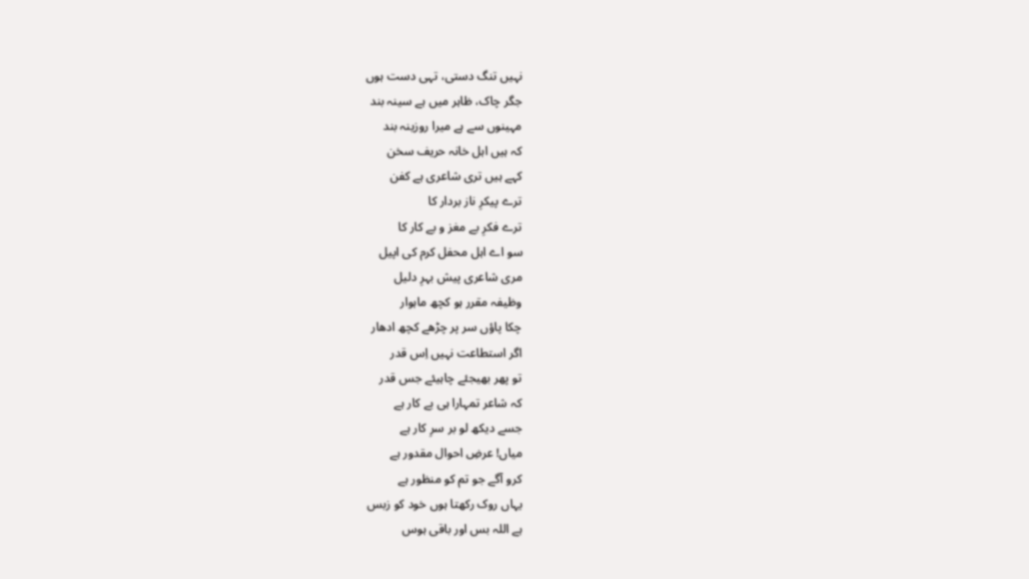نہیں تنگ دستی، تہی دست ہوں
جگر چاک، ظاہر میں ہے سینہ بند
مہینوں سے ہے میرا روزینہ بند
کہ ہیں اہل خانہ حریف سخن
کہے ہیں تری شاعری ہے کفن
ترے پیکرِ ناز بردار کا
ترے فکرِ بے مغز و بے کار کا
سو اے اہل محفل کرم کی اپیل
مری شاعری پیش بہرِ دلیل
وظیفہ مقرر ہو کچھ ماہوار
چکا پاؤں سر پر چڑھے کچھ ادھار
اگر استطاعت نہیں اِس قدر
تو پھر بھیجئے چاہیئے جس قدر
کہ شاعر تمہارا ہی بے کار ہے
جسے دیکھ لو بر سرِ کار ہے
میاں! عرضِ احوال مقدور ہے
کرو آگے جو تم کو منظور ہے
یہاں روک رکھتا ہوں خود کو زبس
ہے اللہ بس اور باقی ہوس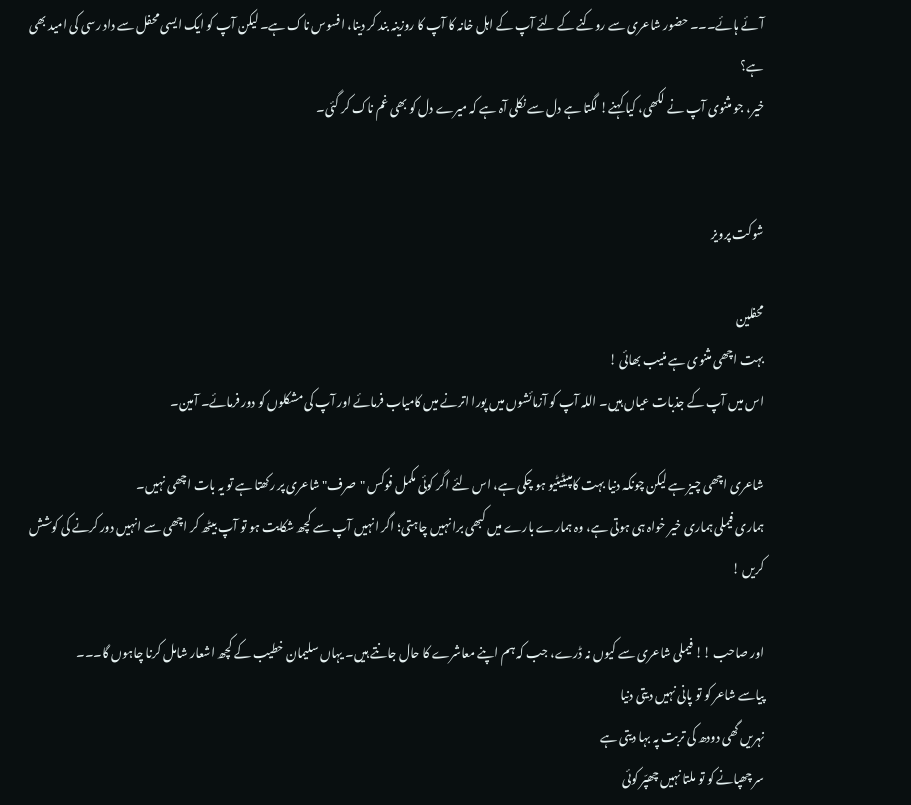آئے ہائے۔۔۔ حضور شاعری سے روکنے کے لئے آپ کے اہل خانہ کا آپ کا روزینہ بند کر دینا، افسوس ناک ہے۔ لیکن آپ کو ایک ایسی محفل سے داد رسی کی امید بھی ہے؟
خیر، جو مثنوی آپ نے لکھی، کیا کہنے! لگتا ہے دل سے نکلی آہ ہے کہ میرے دل کو بھی غم ناک کر گئی۔


شوکت پرویز

محفلین
بہت اچھی مثنوی ہے منیب بھائی !
اس میں آپ کے جذبات عیاں ہیں۔ اللہ آپ کو آزمائشوں میں پورا اترنے میں کامیاب فرمائے اور آپ کی مشکلوں کو دور فرمائے۔ آمین۔

شاعری اچھی چیز ہے لیکن چونکہ دنیا بہت کامپیٹیٹیو ہو چکی ہے، اس لئے اگر کوئی مکمل فوکس "صرف" شاعری پر رکھتا ہے تو یہ بات اچھی نہیں۔
ہماری فیملی ہماری خیر خواہ ہی ہوتی ہے، وہ ہمارے بارے میں کبھی برا نہیں چاہتی؛ اگر انہیں آپ سے کچھ شکایت ہو تو آپ بیٹھ کر اچھی سے انہیں دور کرنے کی کوشش کریں !

اور صاحب !! فیملی شاعری سے کیوں نہ ڈرے، جب کہ ہم اپنے معاشرے کا حال جانتے ہیں۔ یہاں سلیمان خطیب کے کچھ اشعار شامل کرنا چاہوں گا۔۔۔
پیاسے شاعر کو تو پانی نہیں دیتی دنیا
نہریں گھی دودھ کی تربت پہ بہا دیتی ہے
سر چھپانے کو تو ملتا نہیں چھپّر کوئی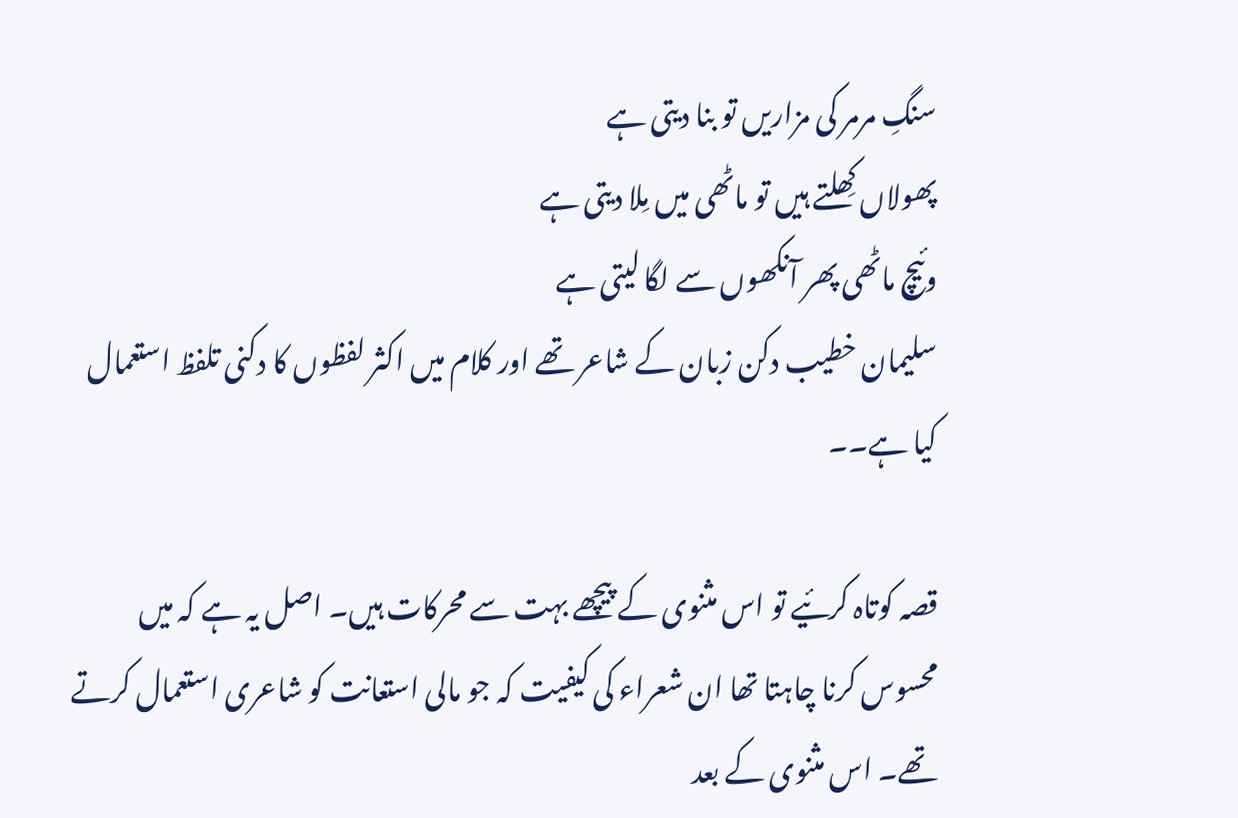سنگِ مرمر کی مزاریں تو بنا دیتی ہے
پھولاں کِھلتے ہیں تو ماٹھی میں مِلا دیتی ہے
وئیچ ماٹھی پھر آنکھوں سے لگا لیتی ہے
سلیمان خطیب دکن زبان کے شاعر تھے اور کلام میں اکثر لفظوں کا دکنی تلفظ استعمال کیا ہے۔۔

قصہ کوتاہ کرئیے تو اس مثنوی کے پیچھے بہت سے محرکات ہیں۔ اصل یہ ہے کہ میں محسوس کرنا چاہتا تھا ان شعراء کی کیفیت کہ جو مالی استعانت کو شاعری استعمال کرتے تھے۔ اس مثنوی کے بعد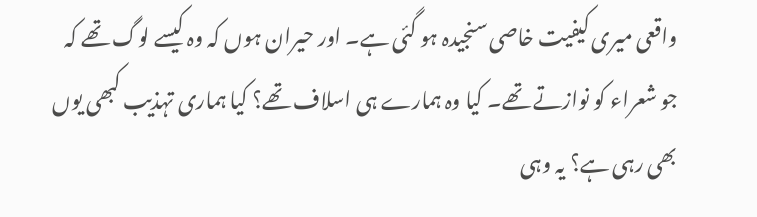واقعی میری کیفیت خاصی سنجیدہ ہو گئی ہے۔ اور حیران ہوں کہ وہ کیسے لوگ تھے کہ جو شعراء کو نوازتے تھے۔ کیا وہ ہمارے ہی اسلاف تھے؟ کیا ہماری تہذیب کبھی یوں بھی رہی ہے؟ یہ وہی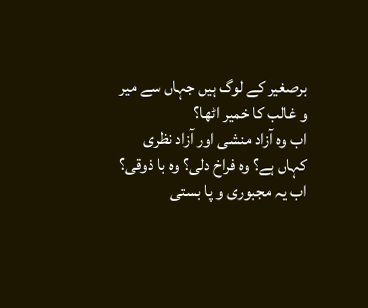برصغیر کے لوگ ہیں جہاں سے میر و غالب کا خمیر اٹھا؟
اب وہ آزاد منشی اور آزاد نظری کہاں ہے؟ وہ فراخ دلی؟ وہ با ذوقی؟
اب یہ مجبوری و پا بستی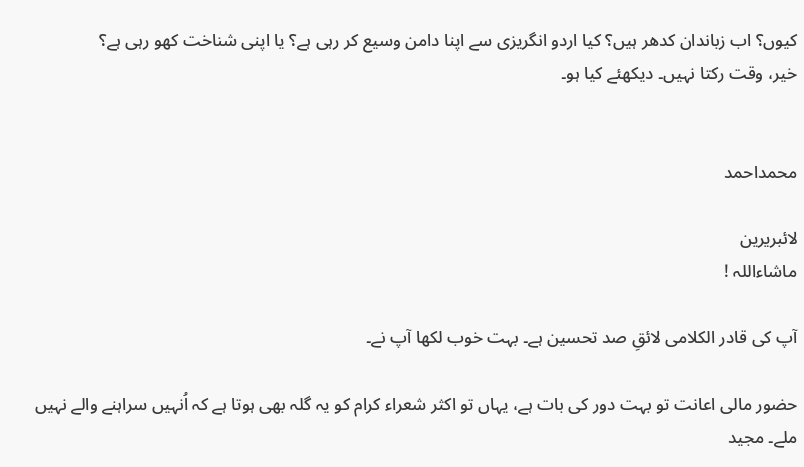کیوں؟ اب زباندان کدھر ہیں؟ کیا اردو انگریزی سے اپنا دامن وسیع کر رہی ہے؟ یا اپنی شناخت کھو رہی ہے؟
خیر، وقت رکتا نہیں۔ دیکھئے کیا ہو۔


محمداحمد

لائبریرین
ماشاءاللہ !

آپ کی قادر الکلامی لائقِ صد تحسین ہے۔ بہت خوب لکھا آپ نے۔

حضور مالی اعانت تو بہت دور کی بات ہے، یہاں تو اکثر شعراء کرام کو یہ گلہ بھی ہوتا ہے کہ اُنہیں سراہنے والے نہیں ملے۔ مجید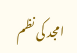امجد کی نظم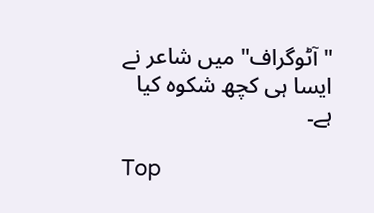"آٹوگراف" میں شاعر نے ایسا ہی کچھ شکوہ کیا ہے۔

Top